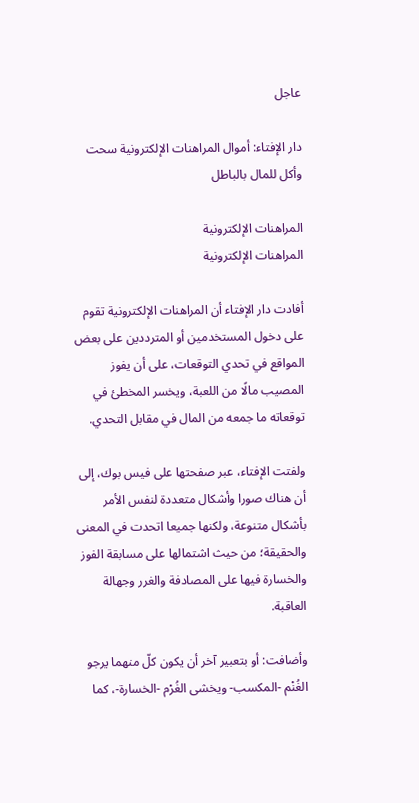عاجل

دار الإفتاء: أموال المراهنات الإلكترونية سحت وأكل للمال بالباطل

المراهنات الإلكترونية
المراهنات الإلكترونية

أفادت دار الإفتاء أن المراهنات الإلكترونية تقوم على دخول المستخدمين أو المترددين على بعض المواقع في تحدي التوقعات، على أن يفوز المصيب مالًا من اللعبة، ويخسر المخطئ في توقعاته ما جمعه من المال في مقابل التحدي.

ولفتت الإفتاء، عبر صفحتها على فيس بوك، إلى أن هناك صورا وأشكال متعددة لنفس الأمر بأشكال متنوعة، ولكنها جميعا اتحدت في المعنى والحقيقة؛ من حيث اشتمالها على مسابقة الفوز والخسارة فيها على المصادفة والغرر وجهالة العاقبة.

وأضافت: أو بتعبير آخر أن يكون كلّ منهما يرجو الغُنْم -المكسب- ويخشى الغُرْم -الخسارة-، كما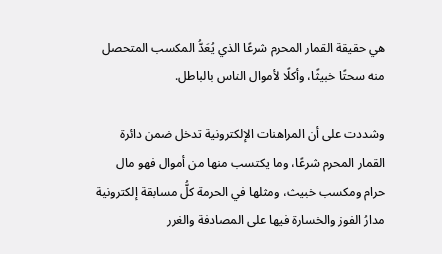هي حقيقة القمار المحرم شرعًا الذي يُعَدُّ المكسب المتحصل منه سحتًا خبيثًا، وأكلًا لأموال الناس بالباطل.

وشددت على أن المراهنات الإلكترونية تدخل ضمن دائرة القمار المحرم شرعًا، وما يكتسب منها من أموال فهو مال حرام ومكسب خبيث، ومثلها في الحرمة كلُّ مسابقة إلكترونية مدارُ الفوز والخسارة فيها على المصادفة والغرر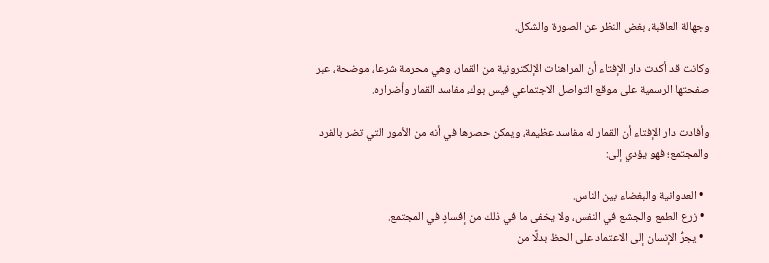وجهالة العاقبة، بغض النظر عن الصورة والشكل.

وكانت قد أكدت دار الإفتاء أن المراهنات الإلكترونية من القمار، وهي محرمة شرعا، موضحة، عبر صفحتها الرسمية على موقع التواصل الاجتماعي فيس بوك، مفاسد القمار وأضراره.

وأفادت دار الإفتاء أن القمار له مفاسد عظيمة، ويمكن حصرها في أنه من الأمور التي تضر بالفرد والمجتمع؛ فهو يؤدي إلى:

  • العدوانية والبغضاء بين الناس.
  • زرع الطمع والجشع في النفس، ولا يخفى ما في ذلك من إفسادٍ في المجتمع.
  • يجرُّ الإنسان إلى الاعتماد على الحظ بدلًا من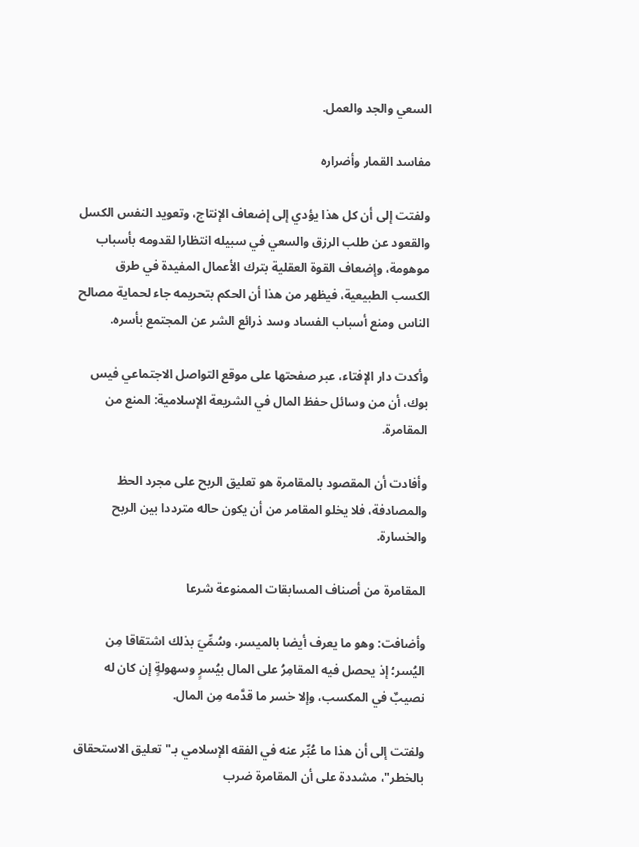السعي والجد والعمل.

مفاسد القمار وأضراره

ولفتت إلى أن كل هذا يؤدي إلى إضعاف الإنتاج، وتعويد النفس الكسل والقعود عن طلب الرزق والسعي في سبيله انتظارا لقدومه بأسباب موهومة، وإضعاف القوة العقلية بترك الأعمال المفيدة في طرق الكسب الطبيعية، فيظهر من هذا أن الحكم بتحريمه جاء لحماية مصالح الناس ومنع أسباب الفساد وسد ذرائع الشر عن المجتمع بأسره.

وأكدت دار الإفتاء، عبر صفحتها على موقع التواصل الاجتماعي فيس بوك، أن من وسائل حفظ المال في الشريعة الإسلامية: المنع من المقامرة.

وأفادت أن المقصود بالمقامرة هو تعليق الربح على مجرد الحظ والمصادفة، فلا يخلو المقامر من أن يكون حاله مترددا بين الربح والخسارة.

المقامرة من أصناف المسابقات الممنوعة شرعا

وأضافت: وهو ما يعرف أيضا بالميسر، وسُمِّيَ بذلك اشتقاقا مِن اليُسر؛ إذ يحصل فيه المقامِرُ على المال بيُسرٍ وسهولةٍ إن كان له نصيبٌ في المكسب، وإلا خسر ما قدَّمه مِن المال.

ولفتت إلى أن هذا ما عُبِّر عنه في الفقه الإسلامي بـ"تعليق الاستحقاق بالخطر"، مشددة على أن المقامرة ضرب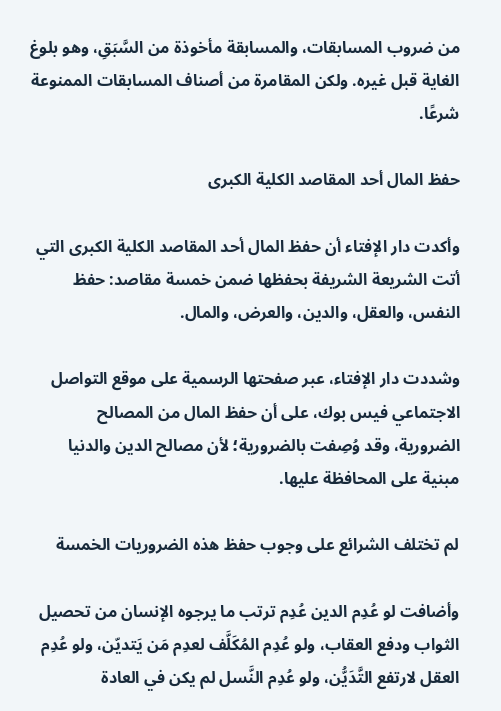من ضروب المسابقات، والمسابقة مأخوذة من السَّبَقِ، وهو بلوغ الغاية قبل غيره. ولكن المقامرة من أصناف المسابقات الممنوعة شرعًا.

حفظ المال أحد المقاصد الكلية الكبرى

وأكدت دار الإفتاء أن حفظ المال أحد المقاصد الكلية الكبرى التي أتت الشريعة الشريفة بحفظها ضمن خمسة مقاصد: حفظ النفس، والعقل، والدين، والعرض، والمال.

وشددت دار الإفتاء، عبر صفحتها الرسمية على موقع التواصل الاجتماعي فيس بوك، على أن حفظ المال من المصالح الضرورية، وقد وُصِفت بالضرورية؛ لأن مصالح الدين والدنيا مبنية على المحافظة عليها.

لم تختلف الشرائع على وجوب حفظ هذه الضروريات الخمسة

وأضافت لو عُدِم الدين عُدِم ترتب ما يرجوه الإنسان من تحصيل الثواب ودفع العقاب، ولو عُدِم المُكَلَّف لعدِم مَن يَتديّن، ولو عُدِم العقل لارتفع التَّدَيُّن، ولو عُدِم النَّسل لم يكن في العادة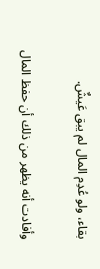بقاء، ولو عُدِم المال لم يبق عَيشٌ.

وأفادت أنه يظهر من ذلك أن حفظ المال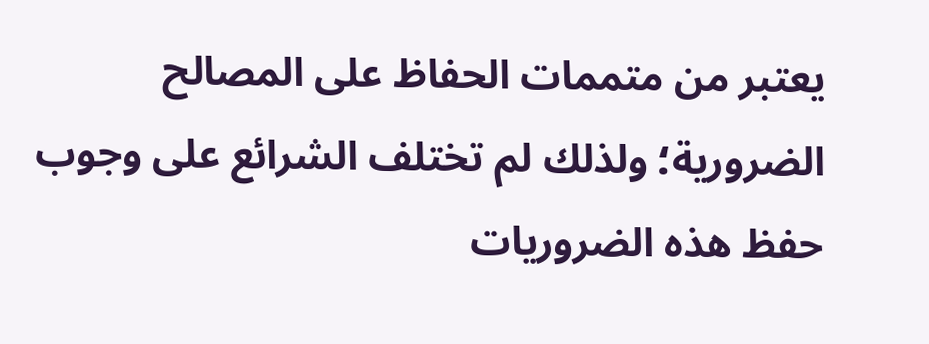يعتبر من متممات الحفاظ على المصالح الضرورية؛ ولذلك لم تختلف الشرائع على وجوب حفظ هذه الضروريات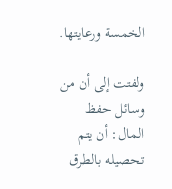الخمسة ورعايتها.

ولفتت إلى أن من وسائل حفظ المال: أن يتم تحصيله بالطرق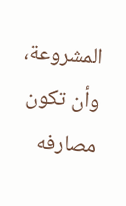المشروعة، وأن تكون مصارفه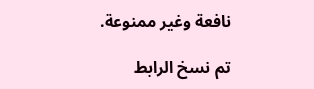نافعة وغير ممنوعة.

تم نسخ الرابط